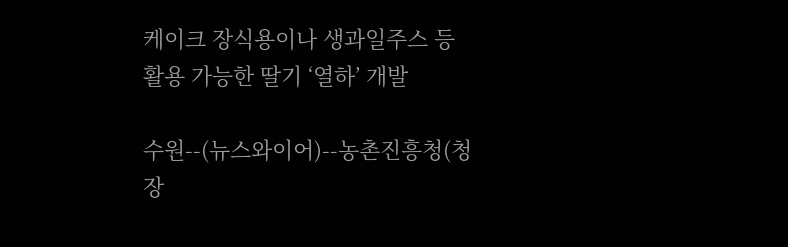케이크 장식용이나 생과일주스 등 활용 가능한 딸기 ‘열하’ 개발

수원--(뉴스와이어)--농촌진흥청(청장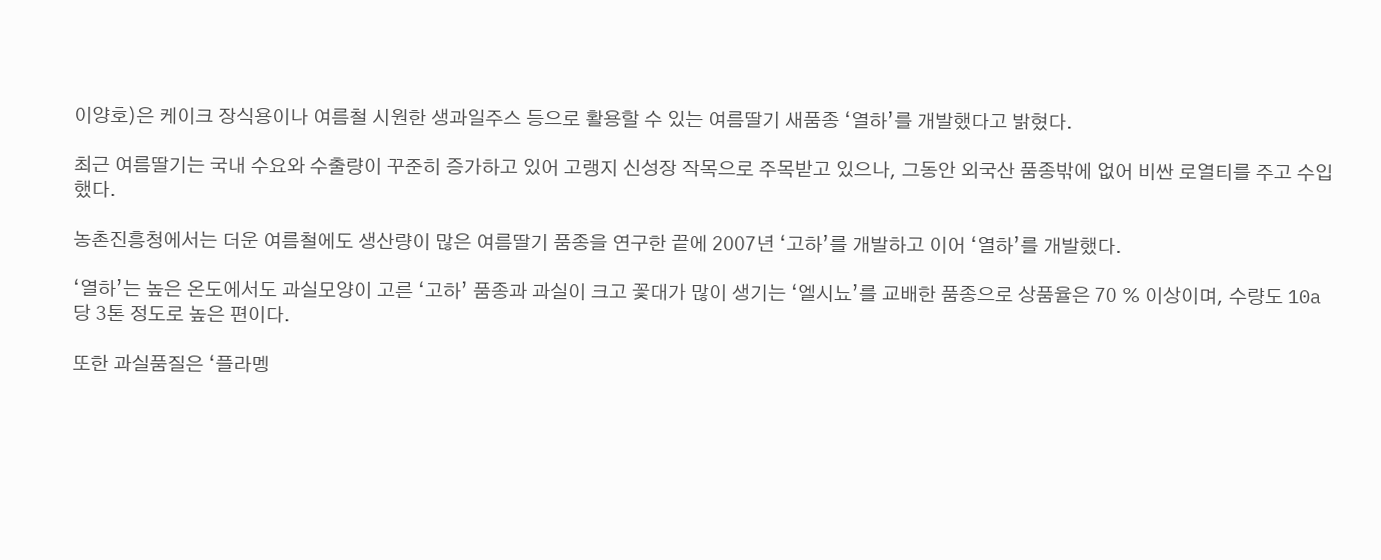이양호)은 케이크 장식용이나 여름철 시원한 생과일주스 등으로 활용할 수 있는 여름딸기 새품종 ‘열하’를 개발했다고 밝혔다.

최근 여름딸기는 국내 수요와 수출량이 꾸준히 증가하고 있어 고랭지 신성장 작목으로 주목받고 있으나, 그동안 외국산 품종밖에 없어 비싼 로열티를 주고 수입했다.

농촌진흥청에서는 더운 여름철에도 생산량이 많은 여름딸기 품종을 연구한 끝에 2007년 ‘고하’를 개발하고 이어 ‘열하’를 개발했다.

‘열하’는 높은 온도에서도 과실모양이 고른 ‘고하’ 품종과 과실이 크고 꽃대가 많이 생기는 ‘엘시뇨’를 교배한 품종으로 상품율은 70 % 이상이며, 수량도 10a당 3톤 정도로 높은 편이다.

또한 과실품질은 ‘플라멩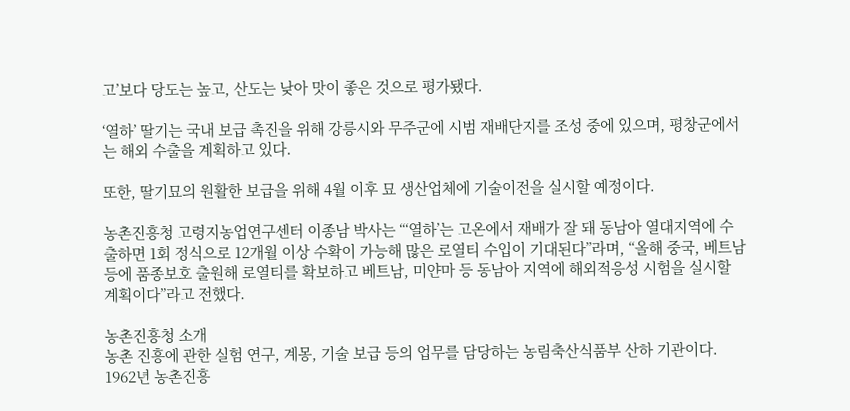고’보다 당도는 높고, 산도는 낮아 맛이 좋은 것으로 평가됐다.

‘열하’ 딸기는 국내 보급 촉진을 위해 강릉시와 무주군에 시범 재배단지를 조성 중에 있으며, 평창군에서는 해외 수출을 계획하고 있다.

또한, 딸기묘의 원활한 보급을 위해 4월 이후 묘 생산업체에 기술이전을 실시할 예정이다.

농촌진흥청 고령지농업연구센터 이종남 박사는 “‘열하’는 고온에서 재배가 잘 돼 동남아 열대지역에 수출하면 1회 정식으로 12개월 이상 수확이 가능해 많은 로열티 수입이 기대된다”라며, “올해 중국, 베트남 등에 품종보호 출원해 로열티를 확보하고 베트남, 미얀마 등 동남아 지역에 해외적응성 시험을 실시할 계획이다”라고 전했다.

농촌진흥청 소개
농촌 진흥에 관한 실험 연구, 계몽, 기술 보급 등의 업무를 담당하는 농림축산식품부 산하 기관이다. 1962년 농촌진흥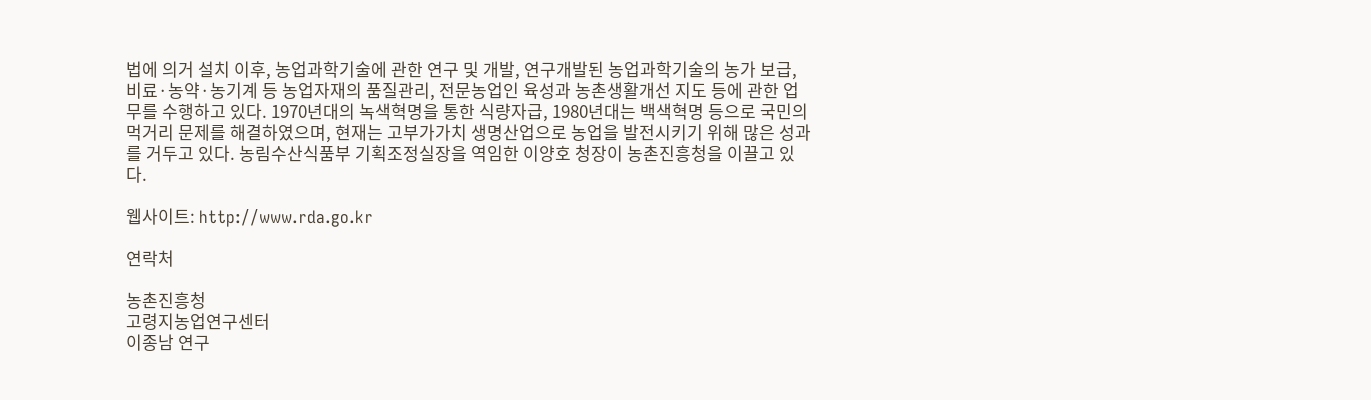법에 의거 설치 이후, 농업과학기술에 관한 연구 및 개발, 연구개발된 농업과학기술의 농가 보급, 비료·농약·농기계 등 농업자재의 품질관리, 전문농업인 육성과 농촌생활개선 지도 등에 관한 업무를 수행하고 있다. 1970년대의 녹색혁명을 통한 식량자급, 1980년대는 백색혁명 등으로 국민의 먹거리 문제를 해결하였으며, 현재는 고부가가치 생명산업으로 농업을 발전시키기 위해 많은 성과를 거두고 있다. 농림수산식품부 기획조정실장을 역임한 이양호 청장이 농촌진흥청을 이끌고 있다.

웹사이트: http://www.rda.go.kr

연락처

농촌진흥청
고령지농업연구센터
이종남 연구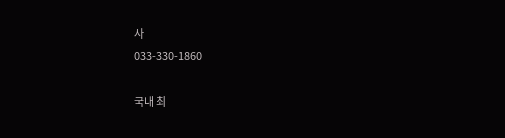사
033-330-1860

국내 최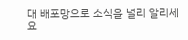대 배포망으로 소식을 널리 알리세요